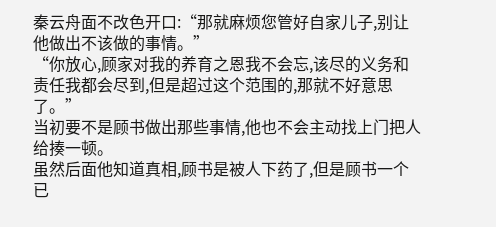秦云舟面不改色开口:“那就麻烦您管好自家儿子,别让他做出不该做的事情。”
“你放心,顾家对我的养育之恩我不会忘,该尽的义务和责任我都会尽到,但是超过这个范围的,那就不好意思了。”
当初要不是顾书做出那些事情,他也不会主动找上门把人给揍一顿。
虽然后面他知道真相,顾书是被人下药了,但是顾书一个已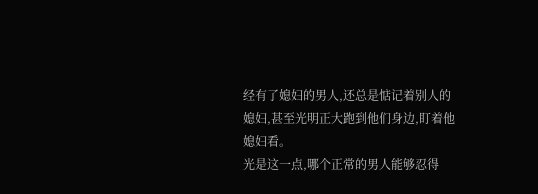经有了媳妇的男人,还总是惦记着别人的媳妇,甚至光明正大跑到他们身边,盯着他媳妇看。
光是这一点,哪个正常的男人能够忍得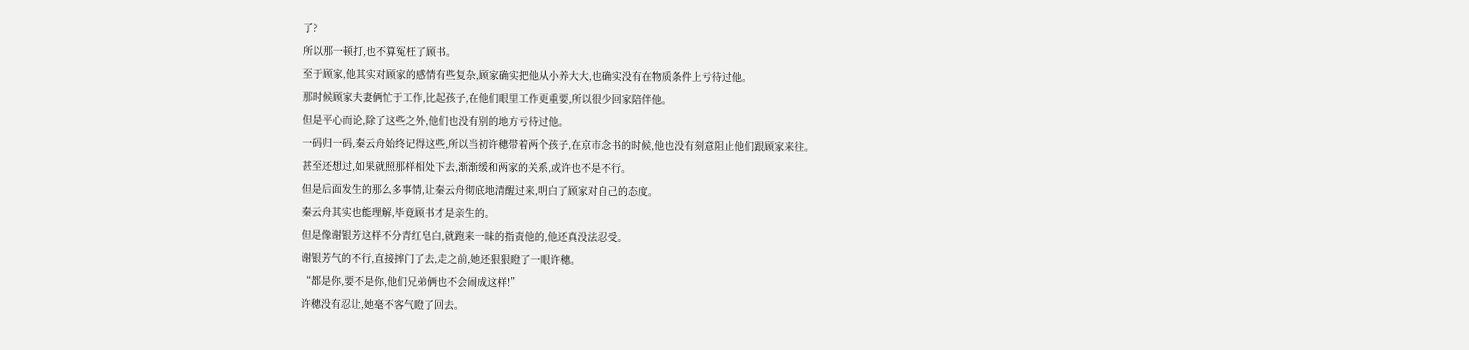了?
所以那一顿打,也不算冤枉了顾书。
至于顾家,他其实对顾家的感情有些复杂,顾家确实把他从小养大大,也确实没有在物质条件上亏待过他。
那时候顾家夫妻俩忙于工作,比起孩子,在他们眼里工作更重要,所以很少回家陪伴他。
但是平心而论,除了这些之外,他们也没有别的地方亏待过他。
一码归一码,秦云舟始终记得这些,所以当初许穗带着两个孩子,在京市念书的时候,他也没有刻意阻止他们跟顾家来往。
甚至还想过,如果就照那样相处下去,渐渐缓和两家的关系,或许也不是不行。
但是后面发生的那么多事情,让秦云舟彻底地清醒过来,明白了顾家对自己的态度。
秦云舟其实也能理解,毕竟顾书才是亲生的。
但是像谢银芳这样不分青红皂白,就跑来一昧的指责他的,他还真没法忍受。
谢银芳气的不行,直接摔门了去,走之前,她还狠狠瞪了一眼许穗。
“都是你,要不是你,他们兄弟俩也不会闹成这样!”
许穗没有忍让,她毫不客气瞪了回去。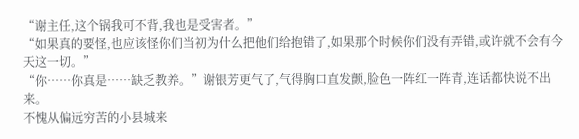“谢主任,这个锅我可不背,我也是受害者。”
“如果真的要怪,也应该怪你们当初为什么把他们给抱错了,如果那个时候你们没有弄错,或许就不会有今天这一切。”
“你……你真是……缺乏教养。”谢银芳更气了,气得胸口直发颤,脸色一阵红一阵青,连话都快说不出来。
不愧从偏远穷苦的小县城来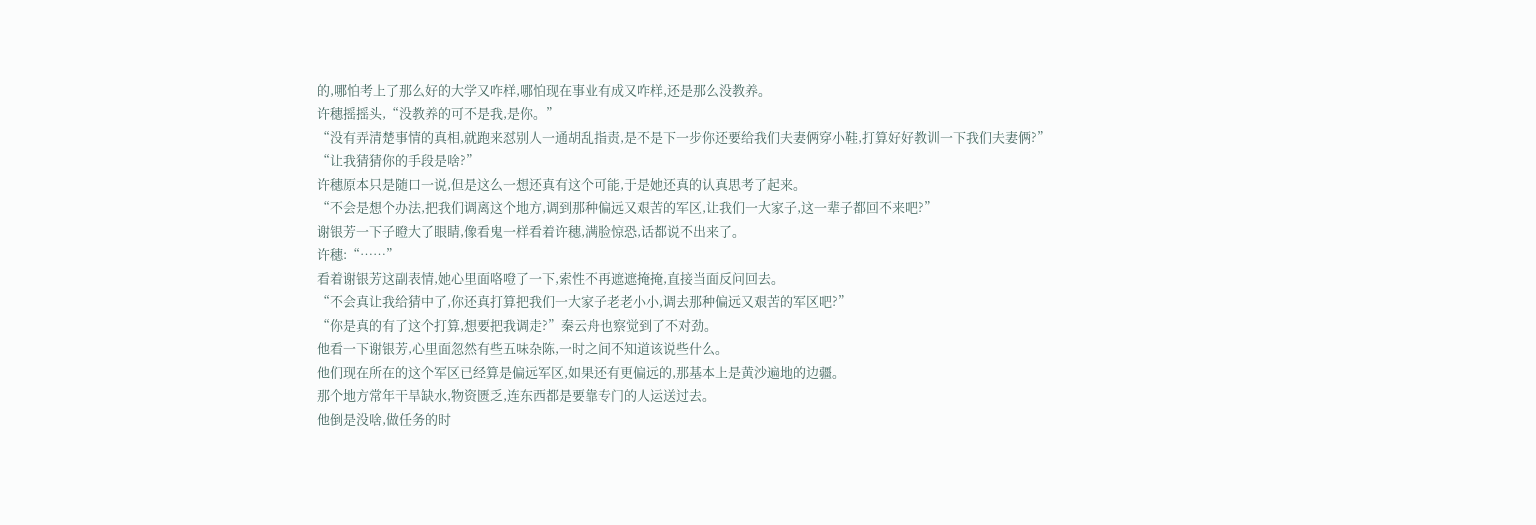的,哪怕考上了那么好的大学又咋样,哪怕现在事业有成又咋样,还是那么没教养。
许穗摇摇头,“没教养的可不是我,是你。”
“没有弄清楚事情的真相,就跑来怼别人一通胡乱指责,是不是下一步你还要给我们夫妻俩穿小鞋,打算好好教训一下我们夫妻俩?”
“让我猜猜你的手段是啥?”
许穗原本只是随口一说,但是这么一想还真有这个可能,于是她还真的认真思考了起来。
“不会是想个办法,把我们调离这个地方,调到那种偏远又艰苦的军区,让我们一大家子,这一辈子都回不来吧?”
谢银芳一下子瞪大了眼睛,像看鬼一样看着许穗,满脸惊恐,话都说不出来了。
许穗:“……”
看着谢银芳这副表情,她心里面咯噔了一下,索性不再遮遮掩掩,直接当面反问回去。
“不会真让我给猜中了,你还真打算把我们一大家子老老小小,调去那种偏远又艰苦的军区吧?”
“你是真的有了这个打算,想要把我调走?”秦云舟也察觉到了不对劲。
他看一下谢银芳,心里面忽然有些五味杂陈,一时之间不知道该说些什么。
他们现在所在的这个军区已经算是偏远军区,如果还有更偏远的,那基本上是黄沙遍地的边疆。
那个地方常年干旱缺水,物资匮乏,连东西都是要靠专门的人运送过去。
他倒是没啥,做任务的时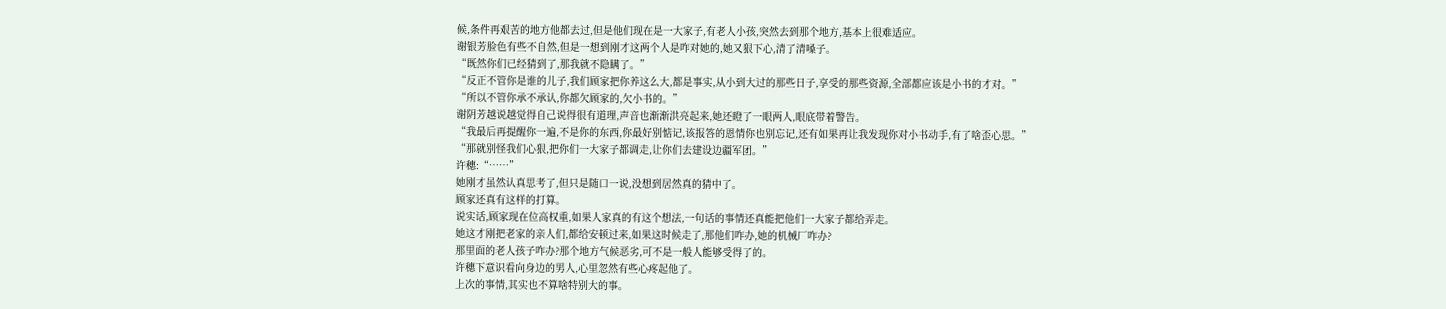候,条件再艰苦的地方他都去过,但是他们现在是一大家子,有老人小孩,突然去到那个地方,基本上很难适应。
谢银芳脸色有些不自然,但是一想到刚才这两个人是咋对她的,她又狠下心,清了清嗓子。
“既然你们已经猜到了,那我就不隐瞒了。”
“反正不管你是谁的儿子,我们顾家把你养这么大,都是事实,从小到大过的那些日子,享受的那些资源,全部都应该是小书的才对。”
“所以不管你承不承认,你都欠顾家的,欠小书的。”
谢阴芳越说越觉得自己说得很有道理,声音也渐渐洪亮起来,她还瞪了一眼两人,眼底带着警告。
“我最后再提醒你一遍,不是你的东西,你最好别惦记,该报答的恩情你也别忘记,还有如果再让我发现你对小书动手,有了啥歪心思。”
“那就别怪我们心狠,把你们一大家子都调走,让你们去建设边疆军团。”
许穗:“……”
她刚才虽然认真思考了,但只是随口一说,没想到居然真的猜中了。
顾家还真有这样的打算。
说实话,顾家现在位高权重,如果人家真的有这个想法,一句话的事情还真能把他们一大家子都给弄走。
她这才刚把老家的亲人们,都给安顿过来,如果这时候走了,那他们咋办,她的机械厂咋办?
那里面的老人孩子咋办?那个地方气候恶劣,可不是一般人能够受得了的。
许穗下意识看向身边的男人,心里忽然有些心疼起他了。
上次的事情,其实也不算啥特别大的事。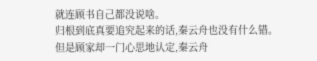就连顾书自己都没说啥。
归根到底真要追究起来的话,秦云舟也没有什么错。
但是顾家却一门心思地认定,秦云舟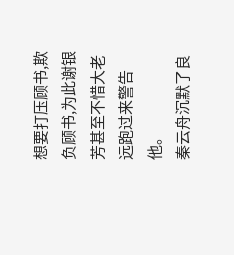想要打压顾书,欺负顾书,为此谢银芳甚至不惜大老远跑过来警告他。
秦云舟沉默了良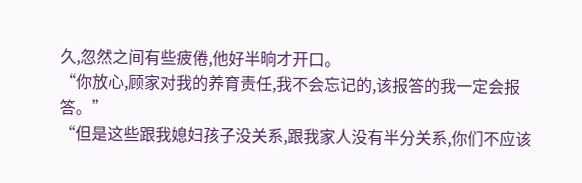久,忽然之间有些疲倦,他好半晌才开口。
“你放心,顾家对我的养育责任,我不会忘记的,该报答的我一定会报答。”
“但是这些跟我媳妇孩子没关系,跟我家人没有半分关系,你们不应该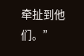牵扯到他们。”